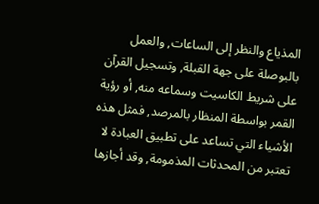المذياع والنظر إلى الساعات, والعمل بالبوصلة على جهة القبلة, وتسجيل القرآن على شريط الكاسيت وسماعه منه, أو رؤية القمر بواسطة المنظار بالمرصد, فمثل هذه الأشياء التي تساعد على تطبيق العبادة لا تعتبر من المحدثات المذمومة, وقد أجازها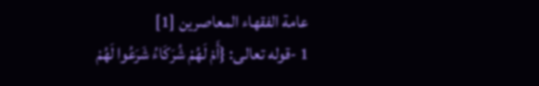عامة الفقهاء المعاصرين [1]
1 -قوله تعالى: {أَمْ لَهُمْ شُرَكَاءُ شَرَعُوا لَهُمْ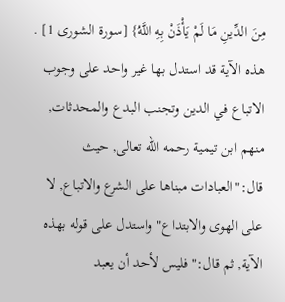مِنَ الدِّينِ مَا لَمْ يَأْذَنْ بِهِ اللَّهُ} [سورة الشورى 1] . هذه الآية قد استدل بها غير واحد على وجوب الاتباع في الدين وتجنب البدع والمحدثات, منهم ابن تيمية رحمه الله تعالى, حيث قال:"العبادات مبناها على الشرع والاتباع, لا على الهوى والابتداع"واستدل على قوله بهذه الآية, ثم قال:"فليس لأحد أن يعبد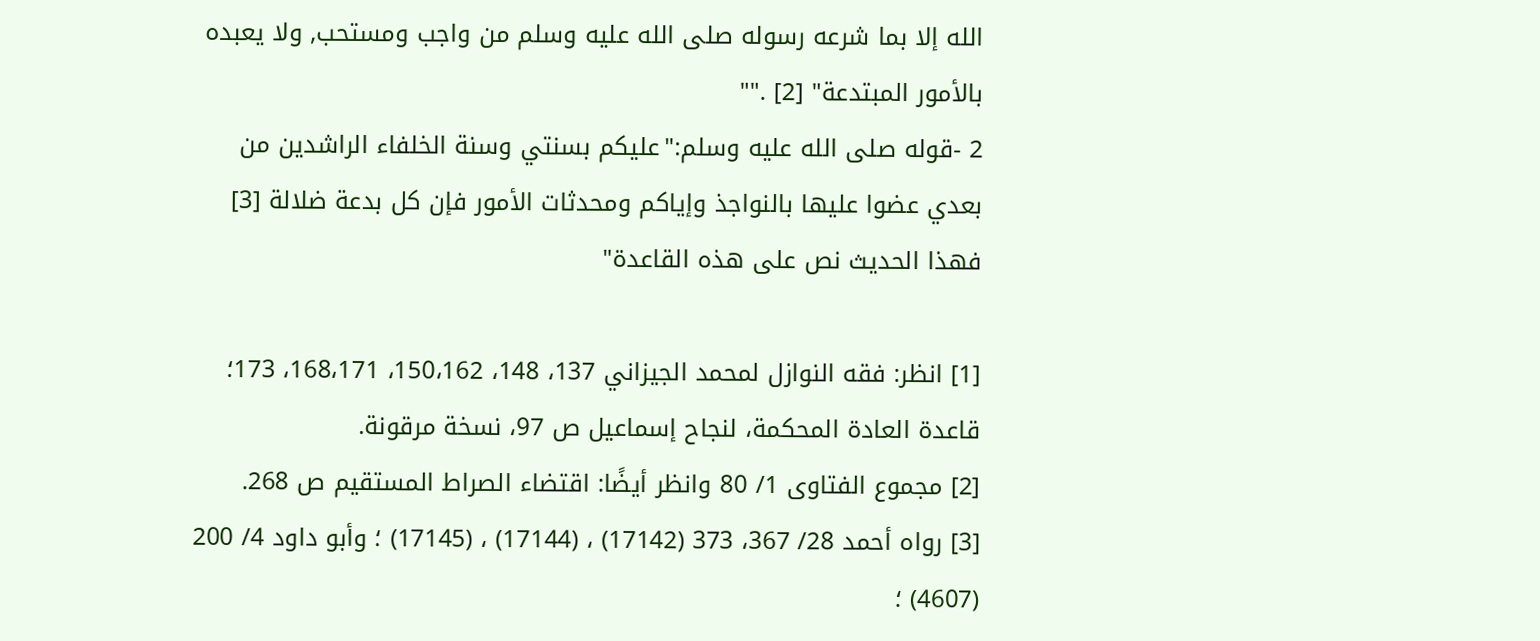الله إلا بما شرعه رسوله صلى الله عليه وسلم من واجب ومستحب, ولا يعبده بالأمور المبتدعة" [2] .""
2 -قوله صلى الله عليه وسلم:"عليكم بسنتي وسنة الخلفاء الراشدين من بعدي عضوا عليها بالنواجذ وإياكم ومحدثات الأمور فإن كل بدعة ضلالة [3] فهذا الحديث نص على هذه القاعدة"

[1] انظر: فقه النوازل لمحمد الجيزاني 137، 148، 150،162، 168،171، 173؛ قاعدة العادة المحكمة، لنجاح إسماعيل ص 97، نسخة مرقونة.
[2] مجموع الفتاوى 1/ 80 وانظر أيضًا: اقتضاء الصراط المستقيم ص 268.
[3] رواه أحمد 28/ 367، 373 (17142) ، (17144) ، (17145) ؛ وأبو داود 4/ 200 (4607) ؛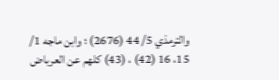والترمذي 5/ 44 (2676) ؛ وابن ماجه 1/ 15، 16 (42) ، (43) كلهم عن العرباض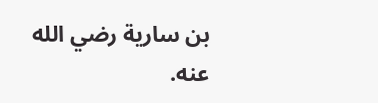بن سارية رضي الله عنه.